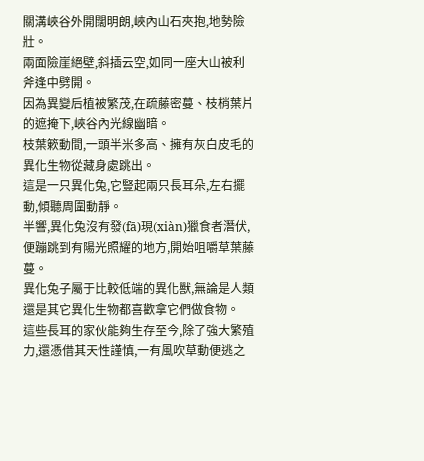關溝峽谷外開闊明朗,峽內山石夾抱,地勢險壯。
兩面險崖絕壁,斜插云空,如同一座大山被利斧逢中劈開。
因為異變后植被繁茂,在疏藤密蔓、枝梢葉片的遮掩下,峽谷內光線幽暗。
枝葉簌動間,一頭半米多高、擁有灰白皮毛的異化生物從藏身處跳出。
這是一只異化兔,它豎起兩只長耳朵,左右擺動,傾聽周圍動靜。
半響,異化兔沒有發(fā)現(xiàn)獵食者潛伏,便蹦跳到有陽光照耀的地方,開始咀嚼草葉藤蔓。
異化兔子屬于比較低端的異化獸,無論是人類還是其它異化生物都喜歡拿它們做食物。
這些長耳的家伙能夠生存至今,除了強大繁殖力,還憑借其天性謹慎,一有風吹草動便逃之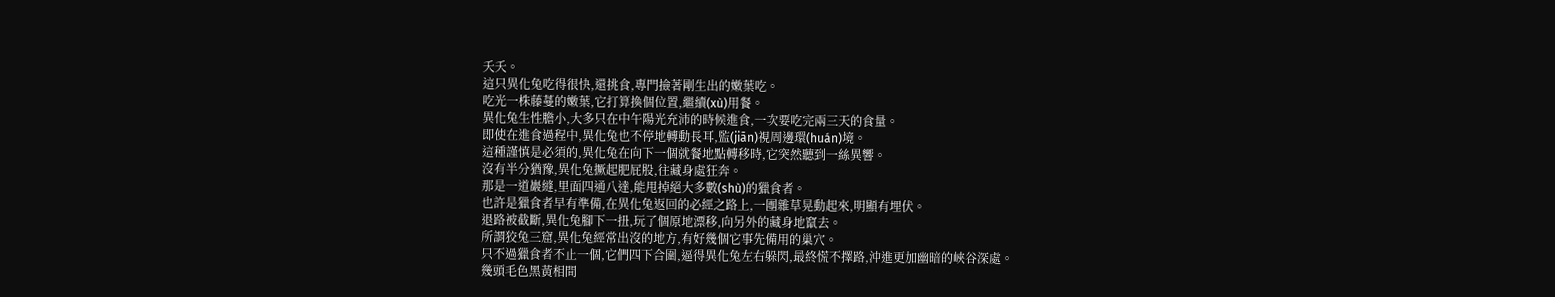夭夭。
這只異化兔吃得很快,還挑食,專門撿著剛生出的嫩葉吃。
吃光一株藤蔓的嫩葉,它打算換個位置,繼續(xù)用餐。
異化兔生性膽小,大多只在中午陽光充沛的時候進食,一次要吃完兩三天的食量。
即使在進食過程中,異化兔也不停地轉動長耳,監(jiān)視周邊環(huán)境。
這種謹慎是必須的,異化兔在向下一個就餐地點轉移時,它突然聽到一絲異響。
沒有半分猶豫,異化兔撅起肥屁股,往藏身處狂奔。
那是一道巖縫,里面四通八達,能甩掉絕大多數(shù)的獵食者。
也許是獵食者早有準備,在異化兔返回的必經之路上,一團雜草晃動起來,明顯有埋伏。
退路被截斷,異化兔腳下一扭,玩了個原地漂移,向另外的藏身地竄去。
所謂狡兔三窟,異化兔經常出沒的地方,有好幾個它事先備用的巢穴。
只不過獵食者不止一個,它們四下合圍,逼得異化兔左右躲閃,最終慌不擇路,沖進更加幽暗的峽谷深處。
幾頭毛色黑黃相間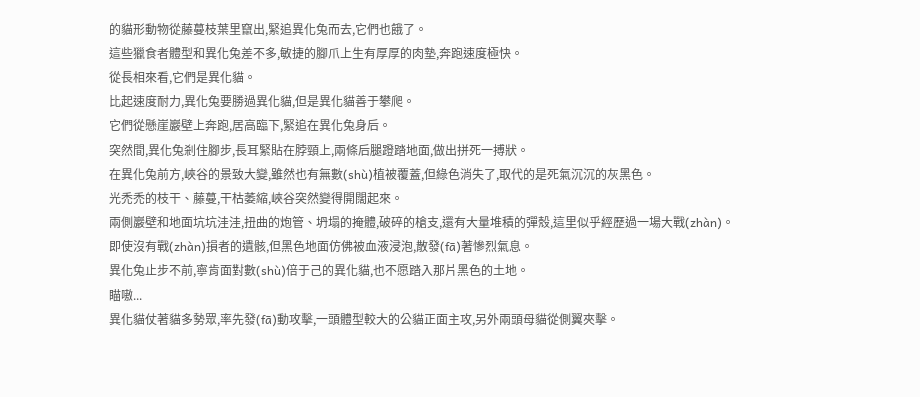的貓形動物從藤蔓枝葉里竄出,緊追異化兔而去,它們也餓了。
這些獵食者體型和異化兔差不多,敏捷的腳爪上生有厚厚的肉墊,奔跑速度極快。
從長相來看,它們是異化貓。
比起速度耐力,異化兔要勝過異化貓,但是異化貓善于攀爬。
它們從懸崖巖壁上奔跑,居高臨下,緊追在異化兔身后。
突然間,異化兔剎住腳步,長耳緊貼在脖頸上,兩條后腿蹬踏地面,做出拼死一搏狀。
在異化兔前方,峽谷的景致大變,雖然也有無數(shù)植被覆蓋,但綠色消失了,取代的是死氣沉沉的灰黑色。
光禿禿的枝干、藤蔓,干枯萎縮,峽谷突然變得開闊起來。
兩側巖壁和地面坑坑洼洼,扭曲的炮管、坍塌的掩體,破碎的槍支,還有大量堆積的彈殼,這里似乎經歷過一場大戰(zhàn)。
即使沒有戰(zhàn)損者的遺骸,但黑色地面仿佛被血液浸泡,散發(fā)著慘烈氣息。
異化兔止步不前,寧肯面對數(shù)倍于己的異化貓,也不愿踏入那片黑色的土地。
瞄嗷...
異化貓仗著貓多勢眾,率先發(fā)動攻擊,一頭體型較大的公貓正面主攻,另外兩頭母貓從側翼夾擊。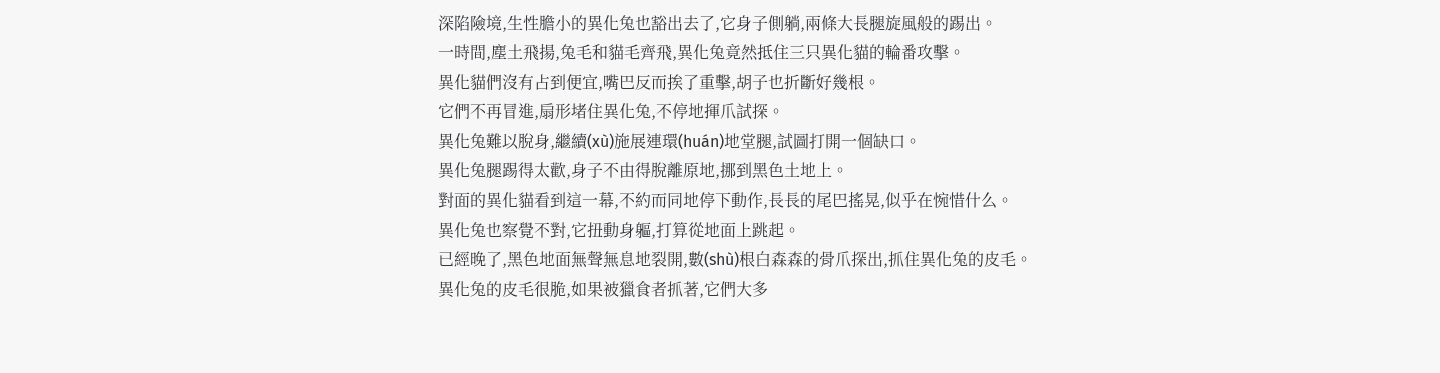深陷險境,生性膽小的異化兔也豁出去了,它身子側躺,兩條大長腿旋風般的踢出。
一時間,塵土飛揚,兔毛和貓毛齊飛,異化兔竟然抵住三只異化貓的輪番攻擊。
異化貓們沒有占到便宜,嘴巴反而挨了重擊,胡子也折斷好幾根。
它們不再冒進,扇形堵住異化兔,不停地揮爪試探。
異化兔難以脫身,繼續(xù)施展連環(huán)地堂腿,試圖打開一個缺口。
異化兔腿踢得太歡,身子不由得脫離原地,挪到黑色土地上。
對面的異化貓看到這一幕,不約而同地停下動作,長長的尾巴搖晃,似乎在惋惜什么。
異化兔也察覺不對,它扭動身軀,打算從地面上跳起。
已經晚了,黑色地面無聲無息地裂開,數(shù)根白森森的骨爪探出,抓住異化兔的皮毛。
異化兔的皮毛很脆,如果被獵食者抓著,它們大多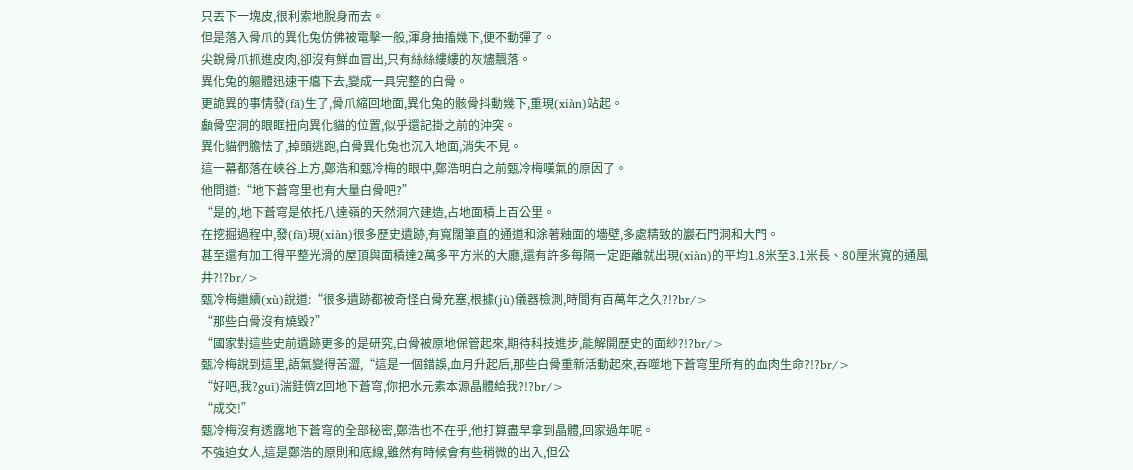只丟下一塊皮,很利索地脫身而去。
但是落入骨爪的異化兔仿佛被電擊一般,渾身抽搐幾下,便不動彈了。
尖銳骨爪抓進皮肉,卻沒有鮮血冒出,只有絲絲縷縷的灰燼飄落。
異化兔的軀體迅速干癟下去,變成一具完整的白骨。
更詭異的事情發(fā)生了,骨爪縮回地面,異化兔的骸骨抖動幾下,重現(xiàn)站起。
顱骨空洞的眼眶扭向異化貓的位置,似乎還記掛之前的沖突。
異化貓們膽怯了,掉頭逃跑,白骨異化兔也沉入地面,消失不見。
這一幕都落在峽谷上方,鄭浩和甄冷梅的眼中,鄭浩明白之前甄冷梅嘆氣的原因了。
他問道:“地下蒼穹里也有大量白骨吧?”
“是的,地下蒼穹是依托八達嶺的天然洞穴建造,占地面積上百公里。
在挖掘過程中,發(fā)現(xiàn)很多歷史遺跡,有寬闊筆直的通道和涂著釉面的墻壁,多處精致的巖石門洞和大門。
甚至還有加工得平整光滑的屋頂與面積達2萬多平方米的大廳,還有許多每隔一定距離就出現(xiàn)的平均1.8米至3.1米長、80厘米寬的通風井?!?br/>
甄冷梅繼續(xù)說道:“很多遺跡都被奇怪白骨充塞,根據(jù)儀器檢測,時間有百萬年之久?!?br/>
“那些白骨沒有燒毀?”
“國家對這些史前遺跡更多的是研究,白骨被原地保管起來,期待科技進步,能解開歷史的面紗?!?br/>
甄冷梅說到這里,語氣變得苦澀,“這是一個錯誤,血月升起后,那些白骨重新活動起來,吞噬地下蒼穹里所有的血肉生命?!?br/>
“好吧,我?guī)湍銈儕Z回地下蒼穹,你把水元素本源晶體給我?!?br/>
“成交!”
甄冷梅沒有透露地下蒼穹的全部秘密,鄭浩也不在乎,他打算盡早拿到晶體,回家過年呢。
不強迫女人,這是鄭浩的原則和底線,雖然有時候會有些稍微的出入,但公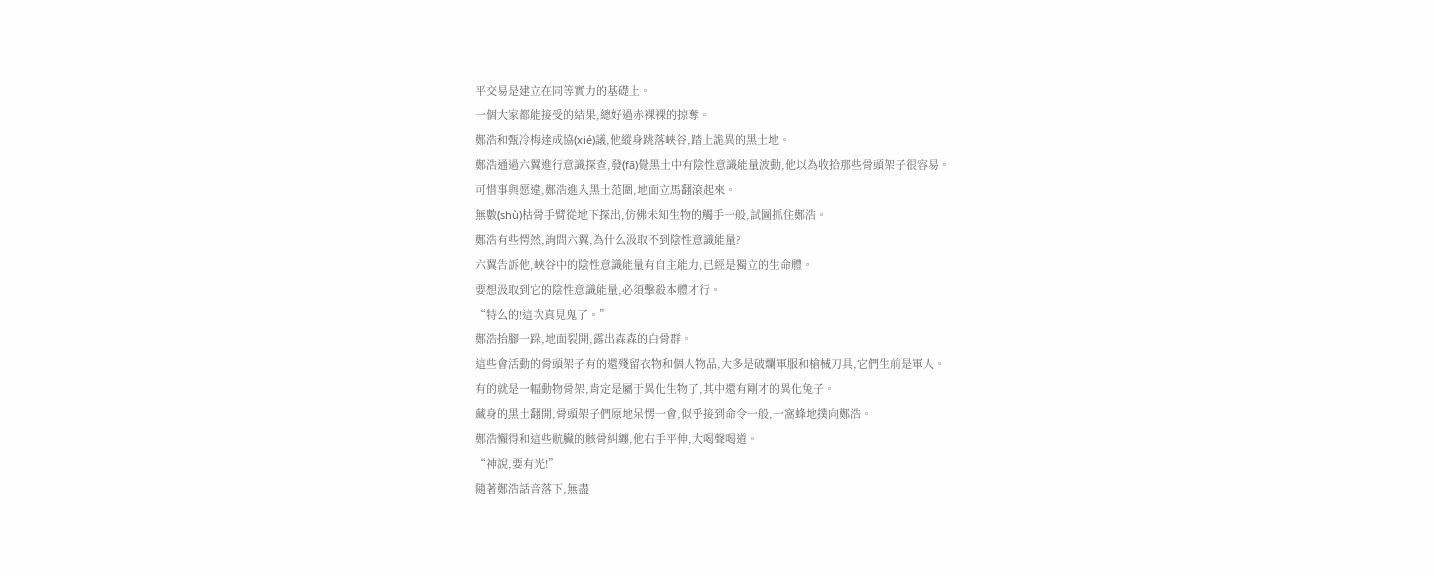平交易是建立在同等實力的基礎上。
一個大家都能接受的結果,總好過赤裸裸的掠奪。
鄭浩和甄冷梅達成協(xié)議,他縱身跳落峽谷,踏上詭異的黑土地。
鄭浩通過六翼進行意識探查,發(fā)覺黑土中有陰性意識能量波動,他以為收拾那些骨頭架子很容易。
可惜事與愿違,鄭浩進入黑土范圍,地面立馬翻滾起來。
無數(shù)枯骨手臂從地下探出,仿佛未知生物的觸手一般,試圖抓住鄭浩。
鄭浩有些愕然,詢問六翼,為什么汲取不到陰性意識能量?
六翼告訴他,峽谷中的陰性意識能量有自主能力,已經是獨立的生命體。
要想汲取到它的陰性意識能量,必須擊殺本體才行。
“特么的!這次真見鬼了。”
鄭浩抬腳一跺,地面裂開,露出森森的白骨群。
這些會活動的骨頭架子有的還殘留衣物和個人物品,大多是破爛軍服和槍械刀具,它們生前是軍人。
有的就是一幅動物骨架,肯定是屬于異化生物了,其中還有剛才的異化兔子。
藏身的黑土翻開,骨頭架子們原地呆愣一會,似乎接到命令一般,一窩蜂地撲向鄭浩。
鄭浩懶得和這些骯臟的骸骨糾纏,他右手平伸,大喝聲喝道。
“神說,要有光!”
隨著鄭浩話音落下,無盡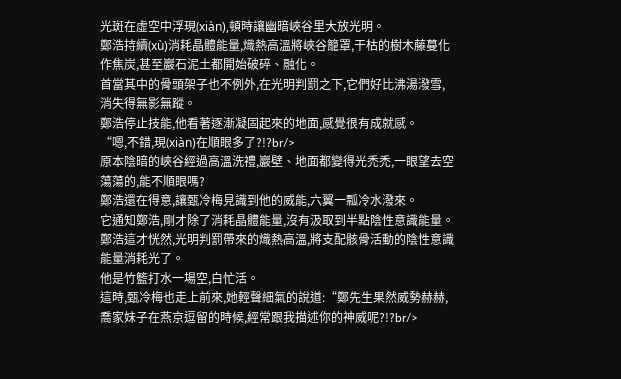光斑在虛空中浮現(xiàn),頓時讓幽暗峽谷里大放光明。
鄭浩持續(xù)消耗晶體能量,熾熱高溫將峽谷籠罩,干枯的樹木藤蔓化作焦炭,甚至巖石泥土都開始破碎、融化。
首當其中的骨頭架子也不例外,在光明判罰之下,它們好比沸湯潑雪,消失得無影無蹤。
鄭浩停止技能,他看著逐漸凝固起來的地面,感覺很有成就感。
“嗯,不錯,現(xiàn)在順眼多了?!?br/>
原本陰暗的峽谷經過高溫洗禮,巖壁、地面都變得光禿禿,一眼望去空蕩蕩的,能不順眼嗎?
鄭浩還在得意,讓甄冷梅見識到他的威能,六翼一瓢冷水潑來。
它通知鄭浩,剛才除了消耗晶體能量,沒有汲取到半點陰性意識能量。
鄭浩這才恍然,光明判罰帶來的熾熱高溫,將支配骸骨活動的陰性意識能量消耗光了。
他是竹籃打水一場空,白忙活。
這時,甄冷梅也走上前來,她輕聲細氣的說道:“鄭先生果然威勢赫赫,喬家妹子在燕京逗留的時候,經常跟我描述你的神威呢?!?br/>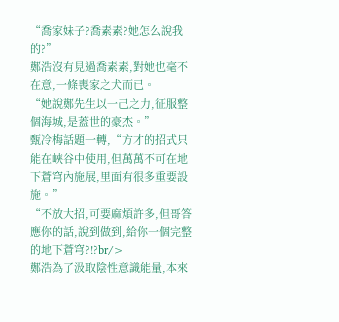“喬家妹子?喬素素?她怎么說我的?”
鄭浩沒有見過喬素素,對她也毫不在意,一條喪家之犬而已。
“她說鄭先生以一己之力,征服整個海城,是蓋世的豪杰。”
甄冷梅話題一轉,“方才的招式只能在峽谷中使用,但萬萬不可在地下蒼穹內施展,里面有很多重要設施。”
“不放大招,可要麻煩許多,但哥答應你的話,說到做到,給你一個完整的地下蒼穹?!?br/>
鄭浩為了汲取陰性意識能量,本來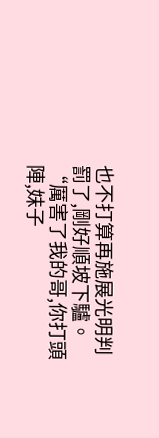也不打算再施展光明判罰了,剛好順坡下驢。
“厲害了我的哥,你打頭陣,妹子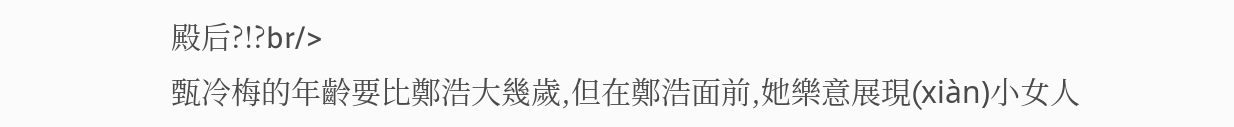殿后?!?br/>
甄冷梅的年齡要比鄭浩大幾歲,但在鄭浩面前,她樂意展現(xiàn)小女人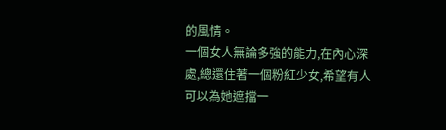的風情。
一個女人無論多強的能力,在內心深處,總還住著一個粉紅少女,希望有人可以為她遮擋一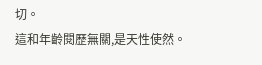切。
這和年齡閱歷無關,是天性使然。